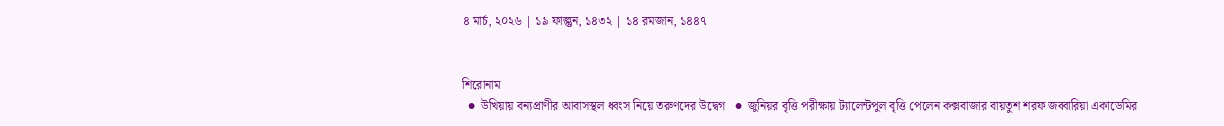৪ মার্চ, ২০২৬ | ১৯ ফাল্গুন, ১৪৩২ | ১৪ রমজান, ১৪৪৭


শিরোনাম
  ●  উখিয়ায় বন্যপ্রাণীর আবাসস্থল ধ্বংস নিয়ে তরুণদের উদ্বেগ   ●  জুনিয়র বৃত্তি পরীক্ষায় ট্যালেন্টপুল বৃত্তি পেলেন কক্সবাজার বায়তুশ শরফ জব্বারিয়া একাডেমির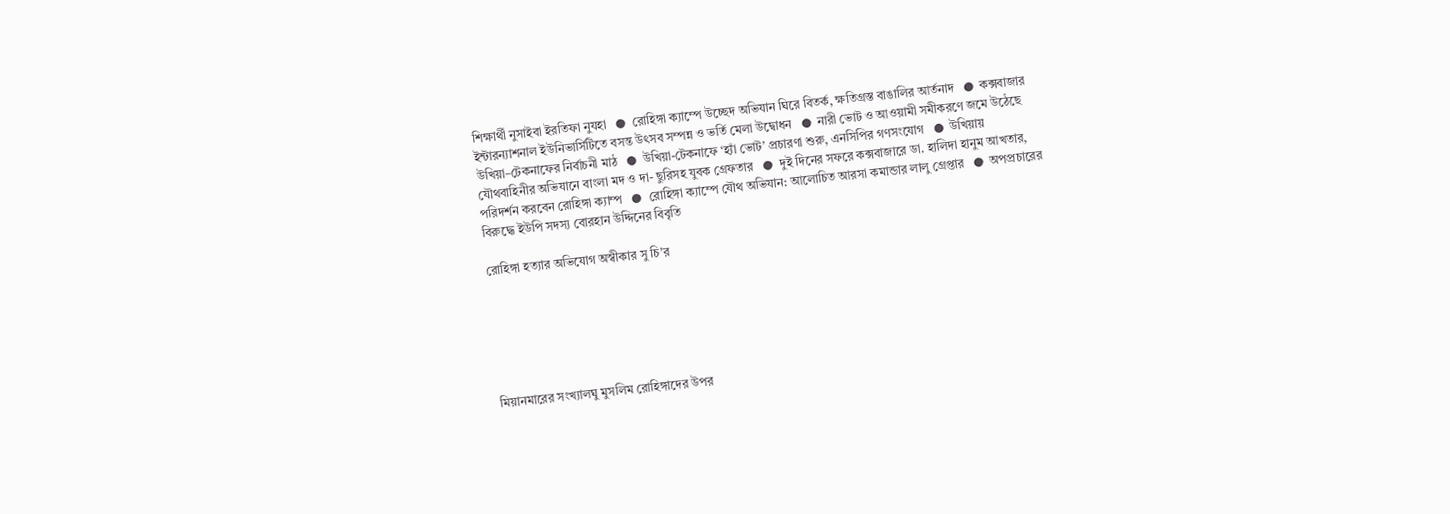শিক্ষার্থী নুসাইবা ইরতিফা নুযহা   ●  রোহিঙ্গা ক্যাম্পে উচ্ছেদ অভিযান ঘিরে বিতর্ক, ক্ষতিগ্রস্ত বাঙালির আর্তনাদ   ●  কক্সবাজার ইন্টারন্যাশনাল ইউনিভার্সিটিতে বসন্ত উৎসব সম্পন্ন ও ভর্তি মেলা উদ্বোধন   ●  নারী ভোট ও আওয়ামী সমীকরণে জমে উঠেছে উখিয়া–টেকনাফের নির্বাচনী মাঠ   ●  উখিয়া-টেকনাফে ‘হ্যাঁ ভোট’ প্রচারণা শুরু, এনসিপির গণসংযোগ   ●  উখিয়ায় যৌথবাহিনীর অভিযানে বাংলা মদ ও দা- ছুরিসহ যুবক গ্রেফতার   ●  দুই দিনের সফরে কক্সবাজারে ডা. হালিদা হানুম আখতার, পরিদর্শন করবেন রোহিঙ্গা ক্যাম্প   ●  রোহিঙ্গা ক্যাম্পে যৌথ অভিযান: আলোচিত আরসা কমান্ডার লালু গ্রেপ্তার   ●  অপপ্রচারের বিরুদ্ধে ইউপি সদস্য বোরহান উদ্দিনের বিবৃতি

রোহিঙ্গা হত্যার অভিযোগ অস্বীকার সু চি’র






মিয়ানমারের সংখ্যালঘু মুসলিম রোহিঙ্গাদের উপর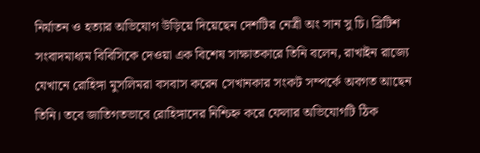নির্যাতন ও হত্যার অভিযোগ উড়িয়ে দিয়েছেন দেশটির নেত্রী অং সান সু চি। ব্রিটিশ সংবাদমাধ্যম বিবিসিকে দেওয়া এক বিশেষ সাক্ষাতকারে তিনি বলেন, রাখাইন রাজ্যে যেখানে রোহিঙ্গা মুসলিমরা বসবাস করেন সেখানকার সংকট সম্পর্কে অবগত আছেন তিনি। তবে জাতিগতভাবে রোহিঙ্গাদের নিশ্চিহ্ন করে ফেলার অভিযোগটি ঠিক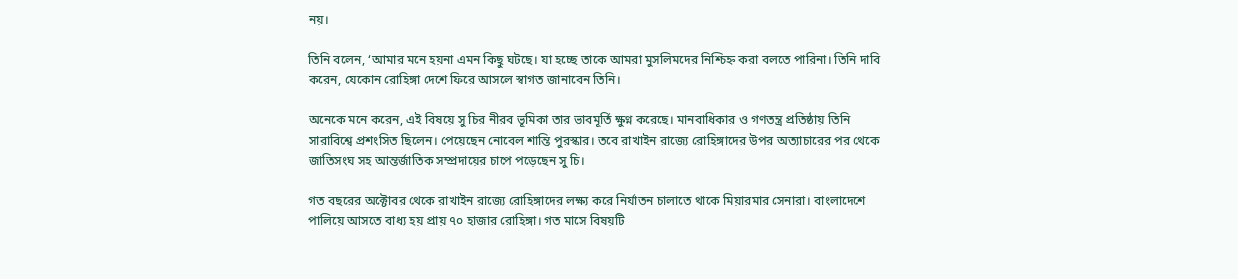নয়।

তিনি বলেন, ‘আমার মনে হয়না এমন কিছু ঘটছে। যা হচ্ছে তাকে আমরা মুসলিমদের নিশ্চিহ্ন করা বলতে পারিনা। তিনি দাবি করেন, যেকোন রোহিঙ্গা দেশে ফিরে আসলে স্বাগত জানাবেন তিনি।

অনেকে মনে করেন, এই বিষয়ে সু চির নীরব ভূমিকা তার ভাবমূর্তি ক্ষুণ্ন করেছে। মানবাধিকার ও গণতন্ত্র প্রতিষ্ঠায় তিনি সারাবিশ্বে প্রশংসিত ছিলেন। পেয়েছেন নোবেল শান্তি পুরস্কার। তবে রাখাইন রাজ্যে রোহিঙ্গাদের উপর অত্যাচারের পর থেকে জাতিসংঘ সহ আন্তর্জাতিক সম্প্রদায়ের চাপে পড়েছেন সু চি।

গত বছরের অক্টোবর থেকে রাখাইন রাজ্যে রোহিঙ্গাদের লক্ষ্য করে নির্যাতন চালাতে থাকে মিয়ারমার সেনারা। বাংলাদেশে পালিয়ে আসতে বাধ্য হয় প্রায় ৭০ হাজার রোহিঙ্গা। গত মাসে বিষয়টি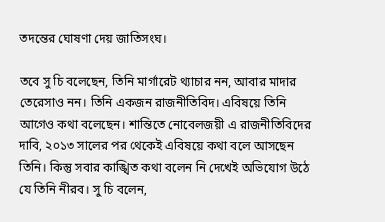তদন্তের ঘোষণা দেয় জাতিসংঘ।

তবে সু চি বলেছেন, তিনি মার্গারেট থ্যাচার নন, আবার মাদার তেরেসাও নন। তিনি একজন রাজনীতিবিদ। এবিষয়ে তিনি আগেও কথা বলেছেন। শান্তিতে নোবেলজয়ী এ রাজনীতিবিদের দাবি, ২০১৩ সালের পর থেকেই এবিষয়ে কথা বলে আসছেন তিনি। কিন্তু সবার কাঙ্খিত কথা বলেন নি দেখেই অভিযোগ উঠে যে তিনি নীরব। সু চি বলেন,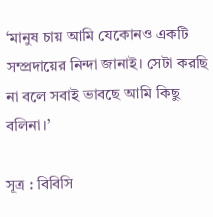‘মানুষ চায় আমি যেকোনও একটি সম্প্রদায়ের নিন্দা জানাই। সেটা করছি না বলে সবাই ভাবছে আমি কিছু বলিনা।’

সূত্র : বিবিসি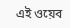এই ওয়েব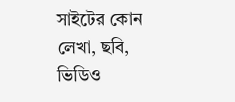সাইটের কোন লেখা, ছবি, ভিডিও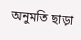অনুমতি ছাড়া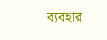ব্যবহার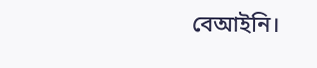বেআইনি।